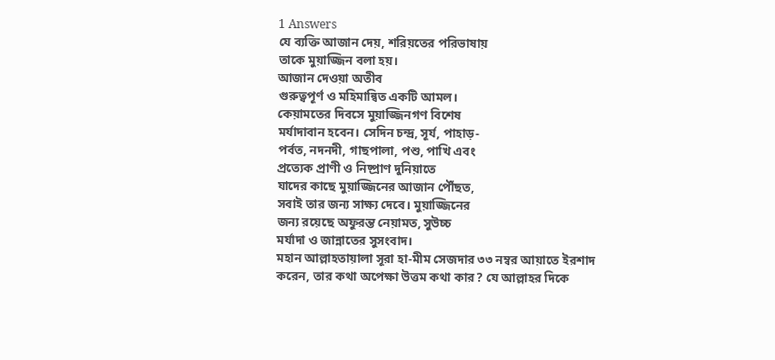1 Answers
যে ব্যক্তি আজান দেয়, শরিয়তের পরিভাষায়
তাকে মুয়াজ্জিন বলা হয়।
আজান দেওয়া অতীব
গুরুত্বপূর্ণ ও মহিমান্বিত একটি আমল।
কেয়ামতের দিবসে মুয়াজ্জিনগণ বিশেষ
মর্যাদাবান হবেন। সেদিন চন্দ্র, সূর্য, পাহাড়-
পর্বত, নদনদী, গাছপালা, পশু, পাখি এবং
প্রত্যেক প্রাণী ও নিষ্প্রাণ দুনিয়াতে
যাদের কাছে মুয়াজ্জিনের আজান পৌঁছত,
সবাই তার জন্য সাক্ষ্য দেবে। মুয়াজ্জিনের
জন্য রয়েছে অফুরন্ত নেয়ামত, সুউচ্চ
মর্যাদা ও জান্নাতের সুসংবাদ।
মহান আল্লাহতায়ালা সূরা হা-মীম সেজদার ৩৩ নম্বর আয়াতে ইরশাদ করেন, তার কথা অপেক্ষা উত্তম কথা কার? যে আল্লাহর দিকে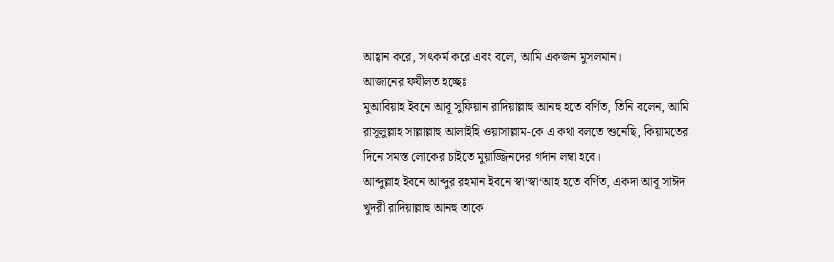আহ্বান করে, সৎকর্ম করে এবং বলে, আমি একজন মুসলমান।
আজানের ফযীলত হচ্ছেঃ
মুআবিয়াহ ইবনে আবূ সুফিয়ান রাদিয়াল্লাহু আনহু হতে বর্ণিত, তিনি বলেন, আমি রাসূলুল্লাহ সাল্লাল্লাহু আলাইহি ওয়াসাল্লাম-কে এ কথা বলতে শুনেছি, কিয়ামতের দিনে সমস্ত লোকের চাইতে মুয়াজ্জিনদের গর্দান লম্বা হবে।
আব্দুল্লাহ ইবনে আব্দুর রহমান ইবনে স্বা‘স্বা‘আহ হতে বর্ণিত, একদা আবূ সাঈদ খুদরী রাদিয়াল্লাহু আনহু তাকে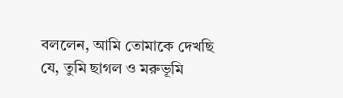বললেন, আমি তোমাকে দেখছি যে, তুমি ছাগল ও মরুভূমি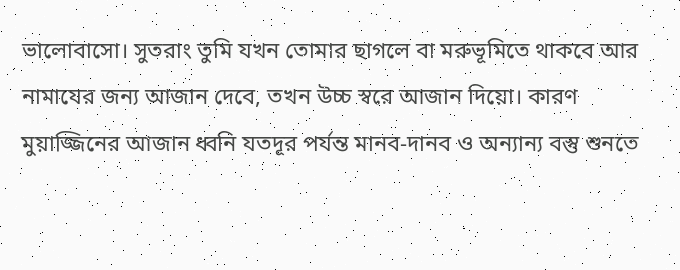ভালোবাসো। সুতরাং তুমি যখন তোমার ছাগলে বা মরুভূমিতে থাকবে আর নামাযের জন্য আজান দেবে, তখন উচ্চ স্বরে আজান দিয়ো। কারণ মুয়াজ্জিনের আজান ধ্বনি যতদূর পর্যন্ত মানব-দানব ও অন্যান্য বস্তু শুনতে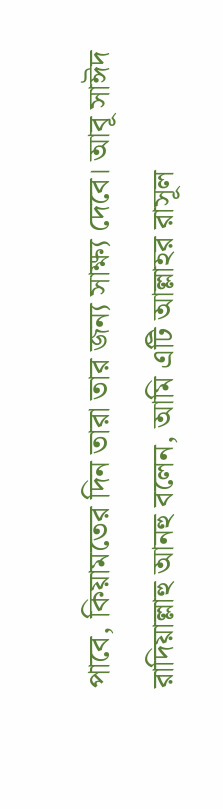পাবে, কিয়ামতের দিন তারা তার জন্য সাক্ষ্য দেবে। আবূ সাঈদ রাদিয়াল্লাহু আনহু বলেন, আমি এটি আল্লাহর রাসূল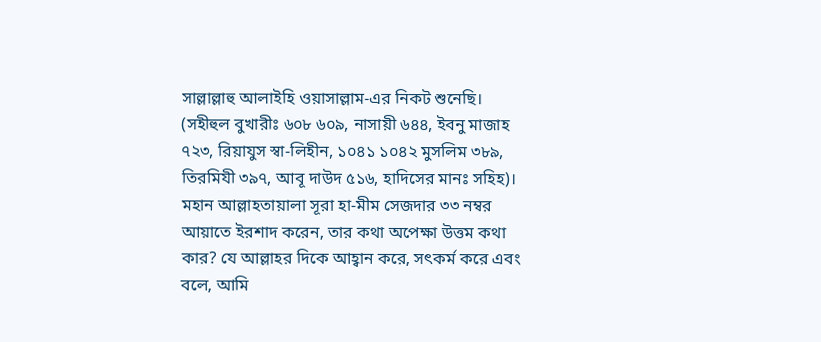সাল্লাল্লাহু আলাইহি ওয়াসাল্লাম-এর নিকট শুনেছি।
(সহীহুল বুখারীঃ ৬০৮ ৬০৯, নাসায়ী ৬৪৪, ইবনু মাজাহ ৭২৩, রিয়াযুস স্বা-লিহীন, ১০৪১ ১০৪২ মুসলিম ৩৮৯, তিরমিযী ৩৯৭, আবূ দাউদ ৫১৬, হাদিসের মানঃ সহিহ)।
মহান আল্লাহতায়ালা সূরা হা-মীম সেজদার ৩৩ নম্বর আয়াতে ইরশাদ করেন, তার কথা অপেক্ষা উত্তম কথা কার? যে আল্লাহর দিকে আহ্বান করে, সৎকর্ম করে এবং বলে, আমি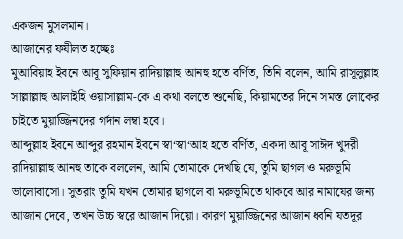একজন মুসলমান।
আজানের ফযীলত হচ্ছেঃ
মুআবিয়াহ ইবনে আবূ সুফিয়ান রাদিয়াল্লাহু আনহু হতে বর্ণিত, তিনি বলেন, আমি রাসূলুল্লাহ সাল্লাল্লাহু আলাইহি ওয়াসাল্লাম-কে এ কথা বলতে শুনেছি, কিয়ামতের দিনে সমস্ত লোকের চাইতে মুয়াজ্জিনদের গর্দান লম্বা হবে।
আব্দুল্লাহ ইবনে আব্দুর রহমান ইবনে স্বা‘স্বা‘আহ হতে বর্ণিত, একদা আবূ সাঈদ খুদরী রাদিয়াল্লাহু আনহু তাকে বললেন, আমি তোমাকে দেখছি যে, তুমি ছাগল ও মরুভূমি ভালোবাসো। সুতরাং তুমি যখন তোমার ছাগলে বা মরুভূমিতে থাকবে আর নামাযের জন্য আজান দেবে, তখন উচ্চ স্বরে আজান দিয়ো। কারণ মুয়াজ্জিনের আজান ধ্বনি যতদূর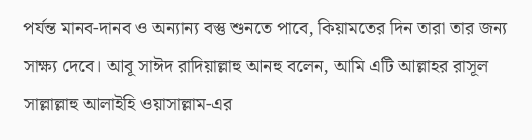পর্যন্ত মানব-দানব ও অন্যান্য বস্তু শুনতে পাবে, কিয়ামতের দিন তারা তার জন্য সাক্ষ্য দেবে। আবূ সাঈদ রাদিয়াল্লাহু আনহু বলেন, আমি এটি আল্লাহর রাসূল সাল্লাল্লাহু আলাইহি ওয়াসাল্লাম-এর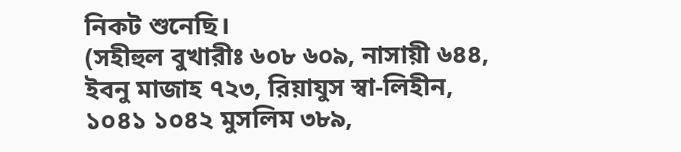নিকট শুনেছি।
(সহীহুল বুখারীঃ ৬০৮ ৬০৯, নাসায়ী ৬৪৪, ইবনু মাজাহ ৭২৩, রিয়াযুস স্বা-লিহীন, ১০৪১ ১০৪২ মুসলিম ৩৮৯,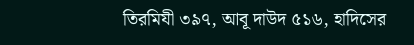তিরমিযী ৩৯৭, আবূ দাউদ ৫১৬, হাদিসের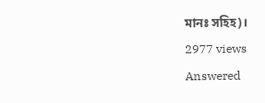মানঃ সহিহ)।
2977 views
Answered